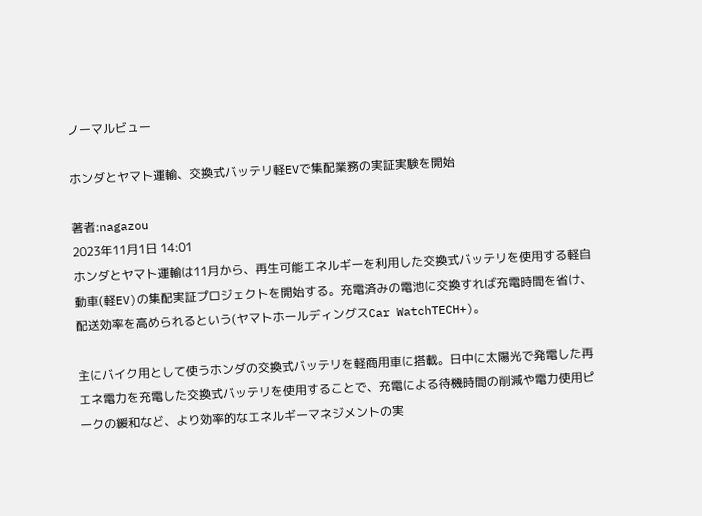ノーマルビュー

ホンダとヤマト運輸、交換式バッテリ軽EVで集配業務の実証実験を開始

著者:nagazou
2023年11月1日 14:01
ホンダとヤマト運輸は11月から、再生可能エネルギーを利用した交換式バッテリを使用する軽自動車(軽EV)の集配実証プロジェクトを開始する。充電済みの電池に交換すれば充電時間を省け、配送効率を高められるという(ヤマトホールディングスCar WatchTECH+)。

主にバイク用として使うホンダの交換式バッテリを軽商用車に搭載。日中に太陽光で発電した再エネ電力を充電した交換式バッテリを使用することで、充電による待機時間の削減や電力使用ピークの緩和など、より効率的なエネルギーマネジメントの実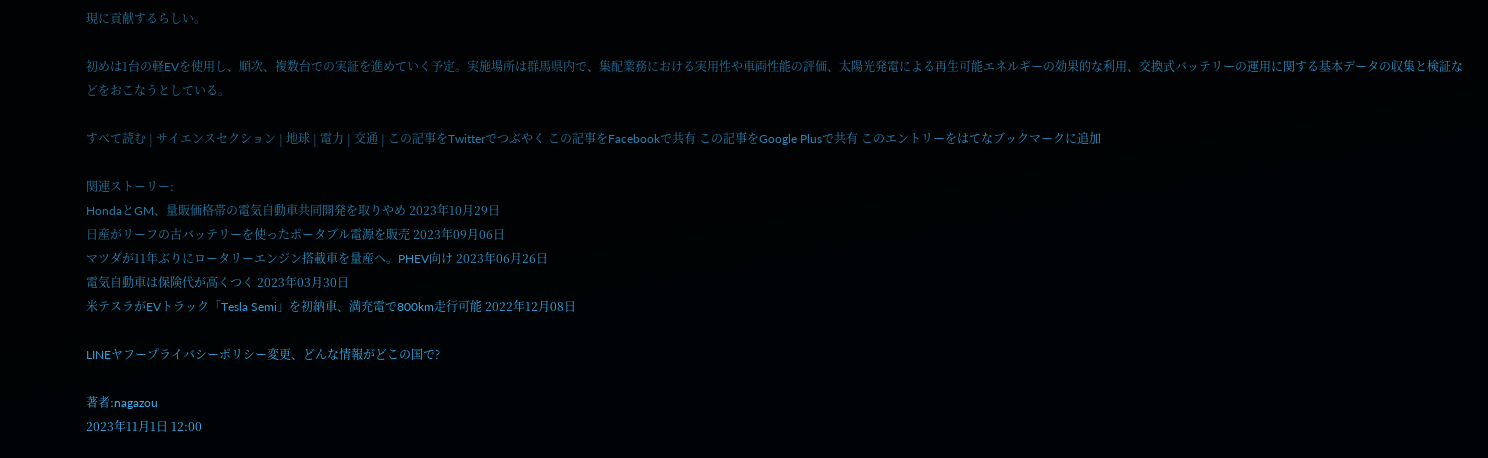現に貢献するらしい。

初めは1台の軽EVを使用し、順次、複数台での実証を進めていく予定。実施場所は群馬県内で、集配業務における実用性や車両性能の評価、太陽光発電による再生可能エネルギーの効果的な利用、交換式バッテリーの運用に関する基本データの収集と検証などをおこなうとしている。

すべて読む | サイエンスセクション | 地球 | 電力 | 交通 | この記事をTwitterでつぶやく この記事をFacebookで共有 この記事をGoogle Plusで共有 このエントリーをはてなブックマークに追加

関連ストーリー:
HondaとGM、量販価格帯の電気自動車共同開発を取りやめ 2023年10月29日
日産がリーフの古バッテリーを使ったポータブル電源を販売 2023年09月06日
マツダが11年ぶりにロータリーエンジン搭載車を量産へ。PHEV向け 2023年06月26日
電気自動車は保険代が高くつく 2023年03月30日
米テスラがEVトラック「Tesla Semi」を初納車、満充電で800km走行可能 2022年12月08日

LINEヤフープライバシーポリシー変更、どんな情報がどこの国で?

著者:nagazou
2023年11月1日 12:00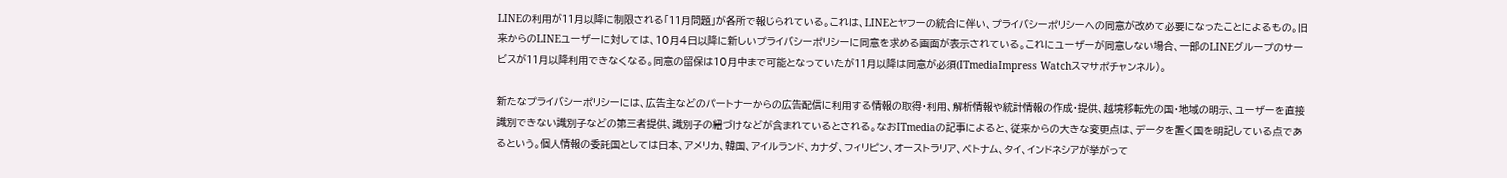LINEの利用が11月以降に制限される「11月問題」が各所で報じられている。これは、LINEとヤフーの統合に伴い、プライバシーポリシーへの同意が改めて必要になったことによるもの。旧来からのLINEユーザーに対しては、10月4日以降に新しいプライバシーポリシーに同意を求める画面が表示されている。これにユーザーが同意しない場合、一部のLINEグループのサービスが11月以降利用できなくなる。同意の留保は10月中まで可能となっていたが11月以降は同意が必須(ITmediaImpress Watchスマサポチャンネル)。

新たなプライバシーポリシーには、広告主などのパートナーからの広告配信に利用する情報の取得・利用、解析情報や統計情報の作成・提供、越境移転先の国・地域の明示、ユーザーを直接識別できない識別子などの第三者提供、識別子の紐づけなどが含まれているとされる。なおITmediaの記事によると、従来からの大きな変更点は、データを置く国を明記している点であるという。個人情報の委託国としては日本、アメリカ、韓国、アイルランド、カナダ、フィリピン、オーストラリア、ベトナム、タイ、インドネシアが挙がって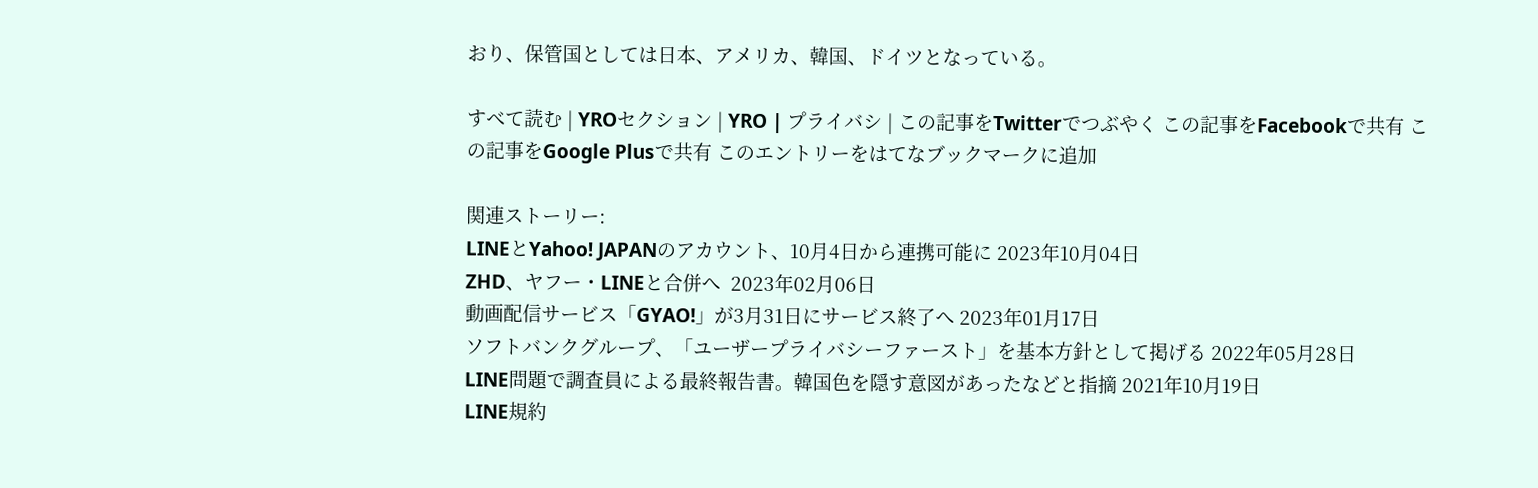おり、保管国としては日本、アメリカ、韓国、ドイツとなっている。

すべて読む | YROセクション | YRO | プライバシ | この記事をTwitterでつぶやく この記事をFacebookで共有 この記事をGoogle Plusで共有 このエントリーをはてなブックマークに追加

関連ストーリー:
LINEとYahoo! JAPANのアカウント、10月4日から連携可能に 2023年10月04日
ZHD、ヤフー・LINEと合併へ  2023年02月06日
動画配信サービス「GYAO!」が3月31日にサービス終了へ 2023年01月17日
ソフトバンクグループ、「ユーザープライバシーファースト」を基本方針として掲げる 2022年05月28日
LINE問題で調査員による最終報告書。韓国色を隠す意図があったなどと指摘 2021年10月19日
LINE規約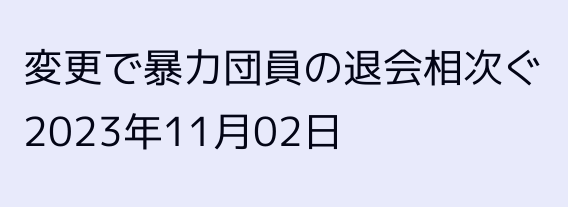変更で暴力団員の退会相次ぐ 2023年11月02日